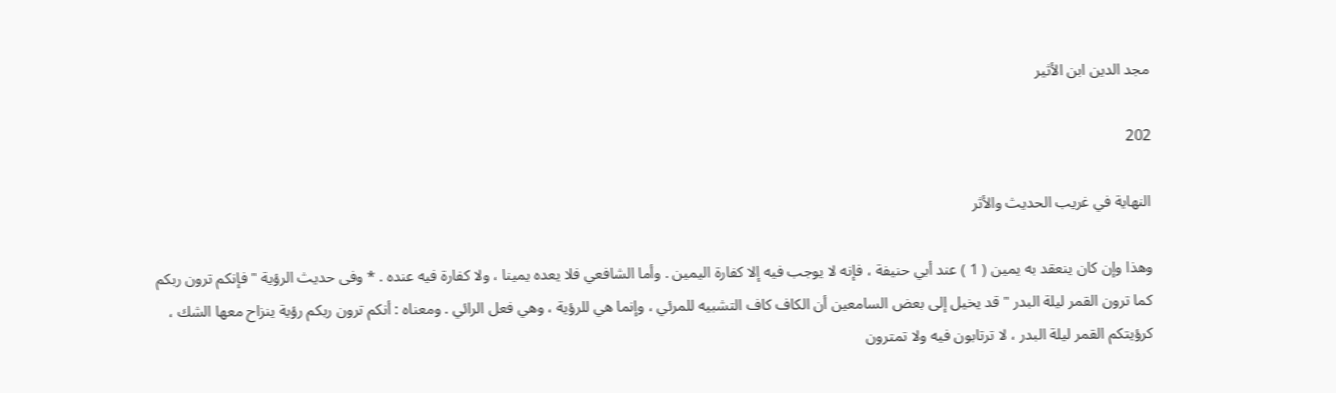مجد الدين ابن الأثير

202

النهاية في غريب الحديث والأثر

وهذا وإن كان ينعقد به يمين ( 1 ) عند أبي حنيفة ، فإنه لا يوجب فيه إلا كفارة اليمين . وأما الشافعي فلا يعده يمينا ، ولا كفارة فيه عنده . * وفى حديث الرؤية " فإنكم ترون ربكم كما ترون القمر ليلة البدر " قد يخيل إلى بعض السامعين أن الكاف كاف التشبيه للمرئي ، وإنما هي للرؤية ، وهي فعل الرائي . ومعناه : أنكم ترون ربكم رؤية ينزاح معها الشك ، كرؤيتكم القمر ليلة البدر ، لا ترتابون فيه ولا تمترون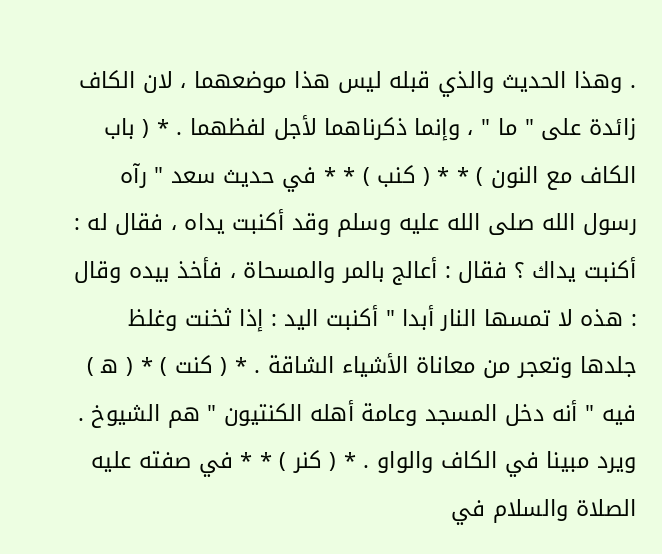. وهذا الحديث والذي قبله ليس هذا موضعهما ، لان الكاف زائدة على " ما " ، وإنما ذكرناهما لأجل لفظهما . * ( باب الكاف مع النون ) * * ( كنب ) * * في حديث سعد " رآه رسول الله صلى الله عليه وسلم وقد أكنبت يداه ، فقال له : أكنبت يداك ؟ فقال : أعالج بالمر والمسحاة ، فأخذ بيده وقال : هذه لا تمسها النار أبدا " أكنبت اليد : إذا ثخنت وغلظ جلدها وتعجر من معاناة الأشياء الشاقة . * ( كنت ) * ( ه‍ ) فيه " أنه دخل المسجد وعامة أهله الكنتيون " هم الشيوخ . ويرد مبينا في الكاف والواو . * ( كنر ) * * في صفته عليه الصلاة والسلام في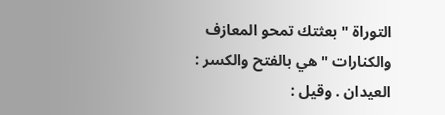التوراة " بعثتك تمحو المعازف والكنارات " هي بالفتح والكسر : العيدان . وقيل :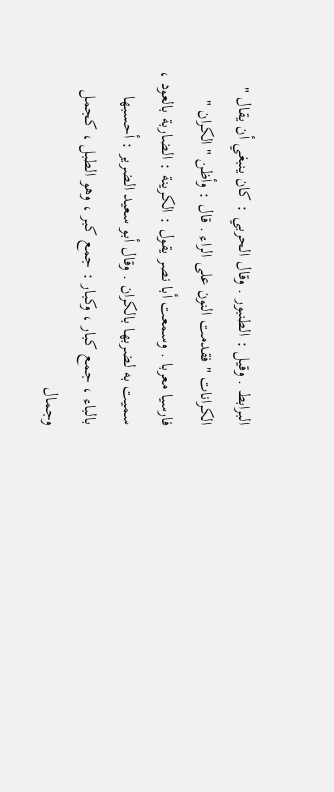البرابط . وقيل : الطنبور . وقال الحربي : كان ينبغي أن يقال " الكرانات " فقدمت النون على الراء . قال : وأظن " الكران " فارسيا معربا . وسمعت أبا نصر يقول : الكرينة : الضاربة بالعود ، سميت به لضربها بالكران . وقال أبو سعيد الضرير : أحسبها بالباء ، جمع كبار ، وكبار : جمع كبر ، وهو الطبل ، كجمل وجمال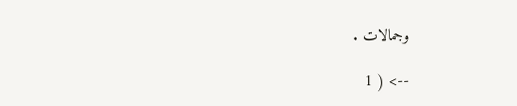وجمالات .

--> ( 1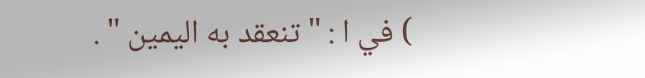) في ا : " تنعقد به اليمين " .